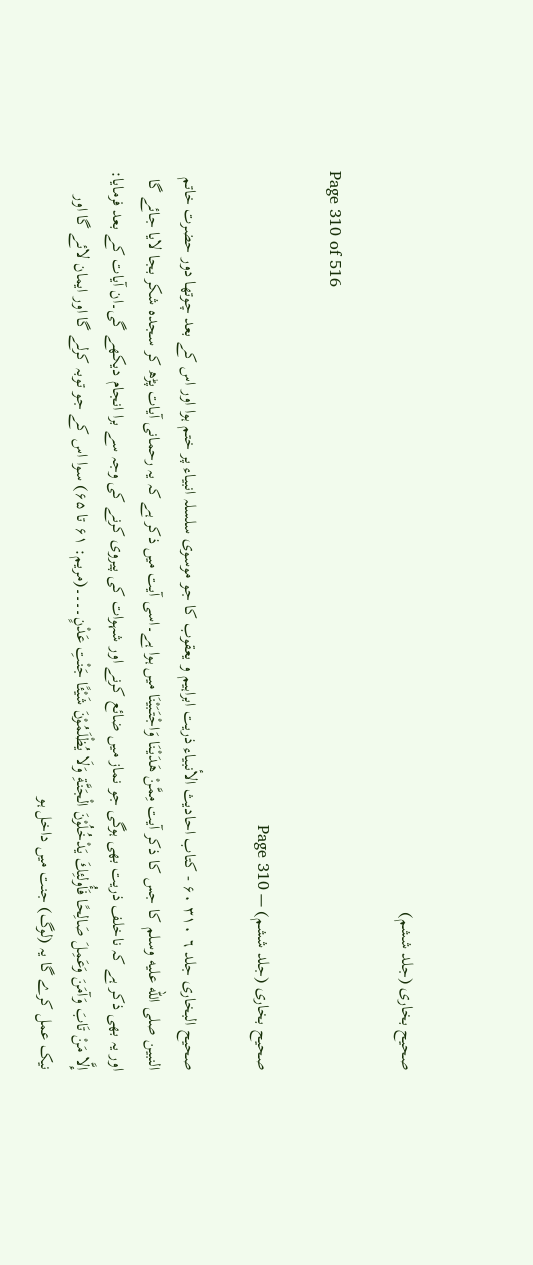صحیح بخاری (جلد ششم)

Page 310 of 516

صحیح بخاری (جلد ششم) — Page 310

صحيح البخاری جلد ٦ ۳۱۰ ۶۰ - کتاب احاديث الأنبياء ذریت ابراہیم و یعقوب کا جو موسوی سلسلہ انبیاء پر ختم ہوا اور اس کے بعد چوتھا دور حضرت خاتم النبین صلى الله عليه وسلم کا جس کا ذکر آیت مِمَّنْ هَدَيْنَا وَاجْتَبَيْنَا میں ہوا ہے۔اسی آیت میں ذکر ہے کہ یہ رحمانی آیات پڑھ کر سجدہ شکر بجا لایا جائے گا اور یہ بھی ذکر ہے کہ ناخلف ذریت بھی ہوگی جو نماز میں ضائع کرنے اور شہوات کی پیروی کرنے کی وجہ سے برا انجام دیکھے گی۔ان آیات کے بعد فرمایا: إِلَّا مَنْ تَابَ وَآمَنَ وَعَمِلَ صَالِحًا فَأُولئِكَ يَدْخُلُوْنَ الْجَنَّةِ وَلَا يُظْلَمُوْنَ شَيْئًا جَنْتِ عَدْنٍ۔۔۔۔(مریم: ۶۱ تا ۶۵) سوا اس کے جو توبہ کرلے گا اور ایمان لائے گا اور نیک عمل کرے گا یہ (لوگ) جنت میں داخل ہو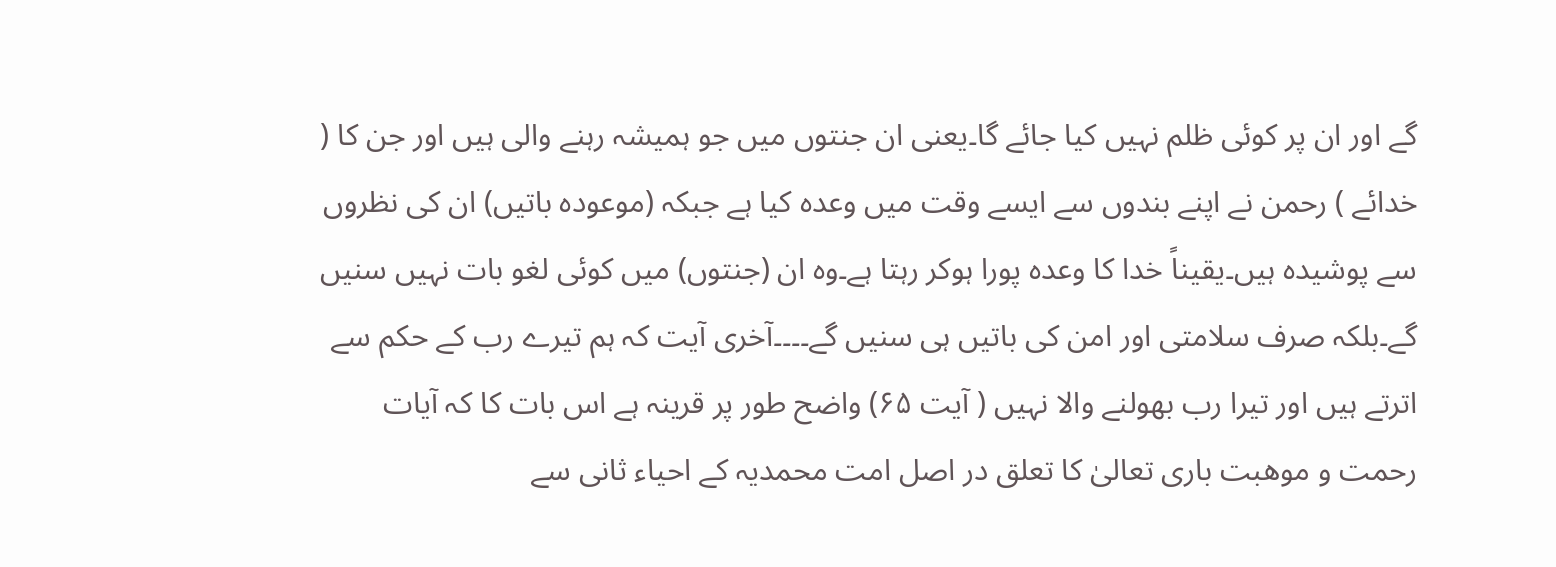گے اور ان پر کوئی ظلم نہیں کیا جائے گا۔یعنی ان جنتوں میں جو ہمیشہ رہنے والی ہیں اور جن کا ( خدائے ) رحمن نے اپنے بندوں سے ایسے وقت میں وعدہ کیا ہے جبکہ (موعودہ باتیں) ان کی نظروں سے پوشیدہ ہیں۔یقیناً خدا کا وعدہ پورا ہوکر رہتا ہے۔وہ ان (جنتوں) میں کوئی لغو بات نہیں سنیں گے۔بلکہ صرف سلامتی اور امن کی باتیں ہی سنیں گے۔۔۔۔آخری آیت کہ ہم تیرے رب کے حکم سے اترتے ہیں اور تیرا رب بھولنے والا نہیں ( آیت ۶۵) واضح طور پر قرینہ ہے اس بات کا کہ آیات رحمت و موهبت باری تعالیٰ کا تعلق در اصل امت محمدیہ کے احیاء ثانی سے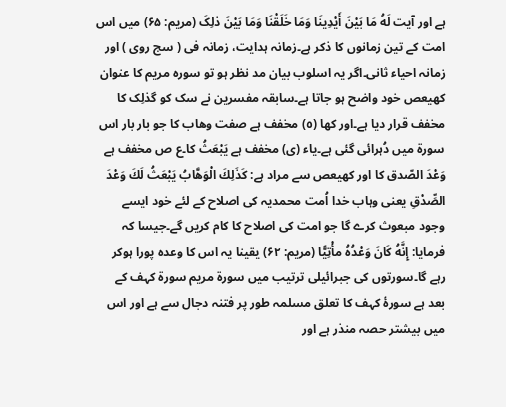ہے اور آیت لَهُ مَا بَيْنَ أَيْدِينَا وَمَا خَلَقْنَا وَمَا بَيْنَ ذلِکَ (مریم: ۶۵) میں اس امت کے تین زمانوں کا ذکر ہے۔زمانہ ہدایت، زمانہ فی ( سج روی ) اور زمانہ احیاء ثانی۔اگر یہ اسلوب بیان مد نظر ہو تو سورہ مریم کا عنوان کھیعص خود واضح ہو جاتا ہے۔سابقہ مفسرین نے سک کو گذلِک کا مخفف قرار دیا ہے۔اور کھا (٥) مخفف ہے صفت وھاب کا جو بار بار اس سورۃ میں دُہرائی گئی ہے۔یاء (ی) مخفف ہے يَبْعَثُ کا۔ع ص مخفف ہے وَعْدَ الصّدق کا اور کھیعص سے مراد ہے: كَذَلِكَ الْوَهَّابُ يَبْعَثُ لَكَ وَعْدَ الصِّدْقِ یعنی وہاب خدا اُمت محمدیہ کی اصلاح کے لئے خود ایسے وجود مبعوث کرے گا جو امت کی اصلاح کا کام کریں گے۔جیسا کہ فرمایا: إِنَّهُ كَانَ وَعْدُهُ مأْتِيًّا (مریم: ۶۲) یقینا یہ اس کا وعدہ پورا ہوکر رہے گا۔سورتوں کی جبرائیلی ترتیب میں سورۃ مریم سورۃ کہف کے بعد ہے سورۂ کہف کا تعلق مسلمہ طور پر فتنہ دجال سے ہے اور اس میں بیشتر حصہ منذر ہے اور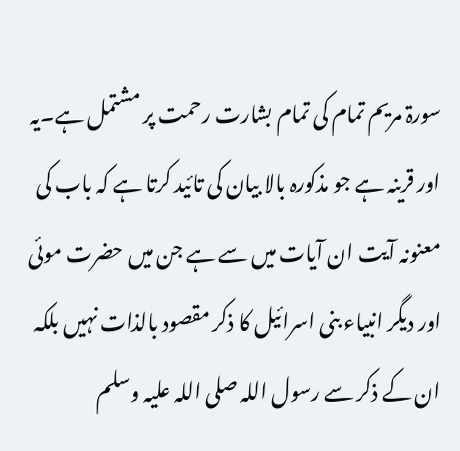سورۃ مریم تمام کی تمام بشارت رحمت پر مشتمل ہے۔یہ اور قرینہ ہے جو مذکورہ بالا بیان کی تائید کرتا ہے کہ باب کی معنونہ آیت ان آیات میں سے ہے جن میں حضرت موئی اور دیگر انبیاء بنی اسرائیل کا ذکر مقصود بالذات نہیں بلکہ ان کے ذکر سے رسول اللہ صلی اللہ علیہ وسلم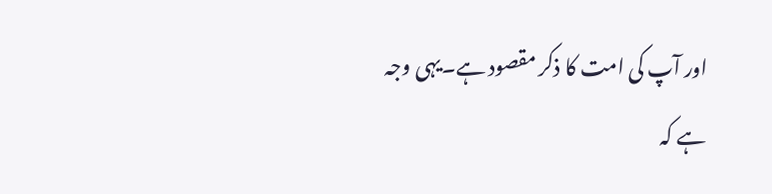اور آپ کی امت کا ذکر مقصود ہے۔یہی وجہ ہے کہ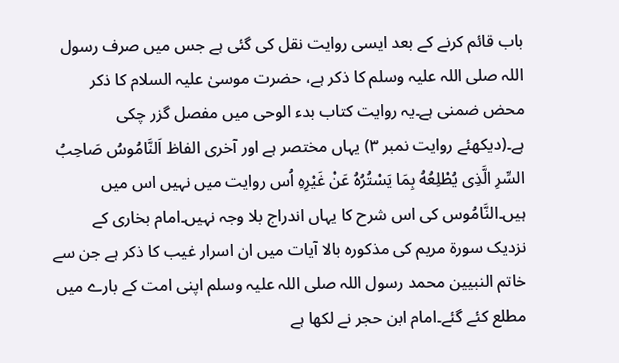باب قائم کرنے کے بعد ایسی روایت نقل کی گئی ہے جس میں صرف رسول اللہ صلی اللہ علیہ وسلم کا ذکر ہے، حضرت موسیٰ علیہ السلام کا ذکر محض ضمنی ہے۔یہ روایت کتاب بدء الوحی میں مفصل گزر چکی ہے۔(دیکھئے روایت نمبر ۳) یہاں مختصر ہے اور آخری الفاظ اَلنَّامُوسُ صَاحِبُ السِّرِ الَّذِى يُطْلِعُهُ بِمَا يَسْتُرُهُ عَنْ غَيْرِهِ اُس روایت میں نہیں اس میں ہیں۔النَّامُوس کی اس شرح کا یہاں اندراج بلا وجہ نہیں۔امام بخاری کے نزدیک سورۃ مریم کی مذکورہ بالا آیات میں ان اسرار غیب کا ذکر ہے جن سے خاتم النبیین محمد رسول اللہ صلی اللہ علیہ وسلم اپنی امت کے بارے میں مطلع کئے گئے۔امام ابن حجر نے لکھا ہے